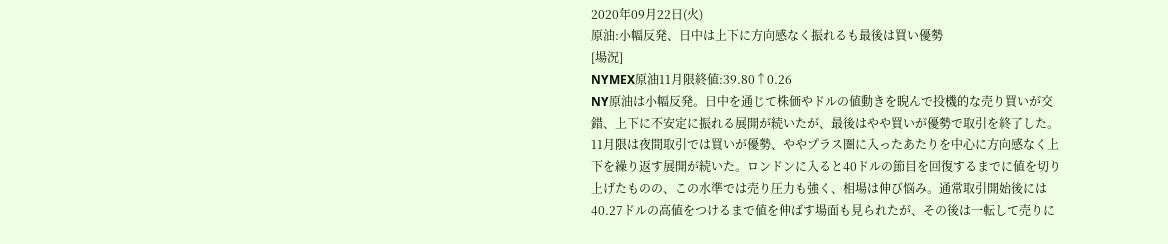2020年09月22日(火)
原油:小幅反発、日中は上下に方向感なく振れるも最後は買い優勢
[場況]
NYMEX原油11月限終値:39.80↑0.26
NY原油は小幅反発。日中を通じて株価やドルの値動きを睨んで投機的な売り買いが交錯、上下に不安定に振れる展開が続いたが、最後はやや買いが優勢で取引を終了した。11月限は夜間取引では買いが優勢、ややプラス圏に入ったあたりを中心に方向感なく上下を繰り返す展開が続いた。ロンドンに入ると40ドルの節目を回復するまでに値を切り上げたものの、この水準では売り圧力も強く、相場は伸び悩み。通常取引開始後には40.27ドルの高値をつけるまで値を伸ばす場面も見られたが、その後は一転して売りに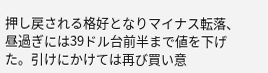押し戻される格好となりマイナス転落、昼過ぎには39ドル台前半まで値を下げた。引けにかけては再び買い意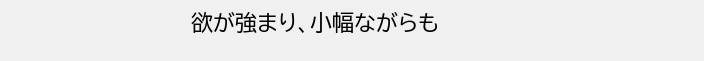欲が強まり、小幅ながらも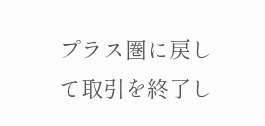プラス圏に戻して取引を終了し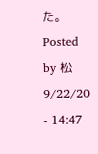た。
Posted by 松 9/22/20 - 14:47